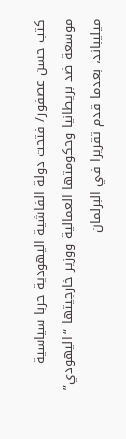كتب حسن عصفور/ فتحت دولة الفاشية اليهودية حربا سياسية موسعة ضد بريطانيا وحكومتها العمالية ووزير خارجيتها “اليهودي” ميليباند، بعدما قدم تقريرا في البرلمان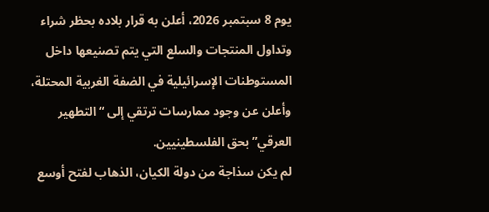يوم 8 سبتمبر 2026، أعلن به قرار بلاده بحظر شراء وتداول المنتجات والسلع التي يتم تصنيعها داخل المستوطنات الإسرائيلية في الضفة الغربية المحتلة، وأعلن عن وجود ممارسات ترتقي إلى “التطهير العرقي” بحق الفلسطينيين.
لم يكن سذاجة من دولة الكيان، الذهاب لفتح أوسع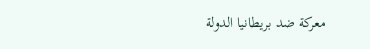معركة ضد بريطانيا الدولة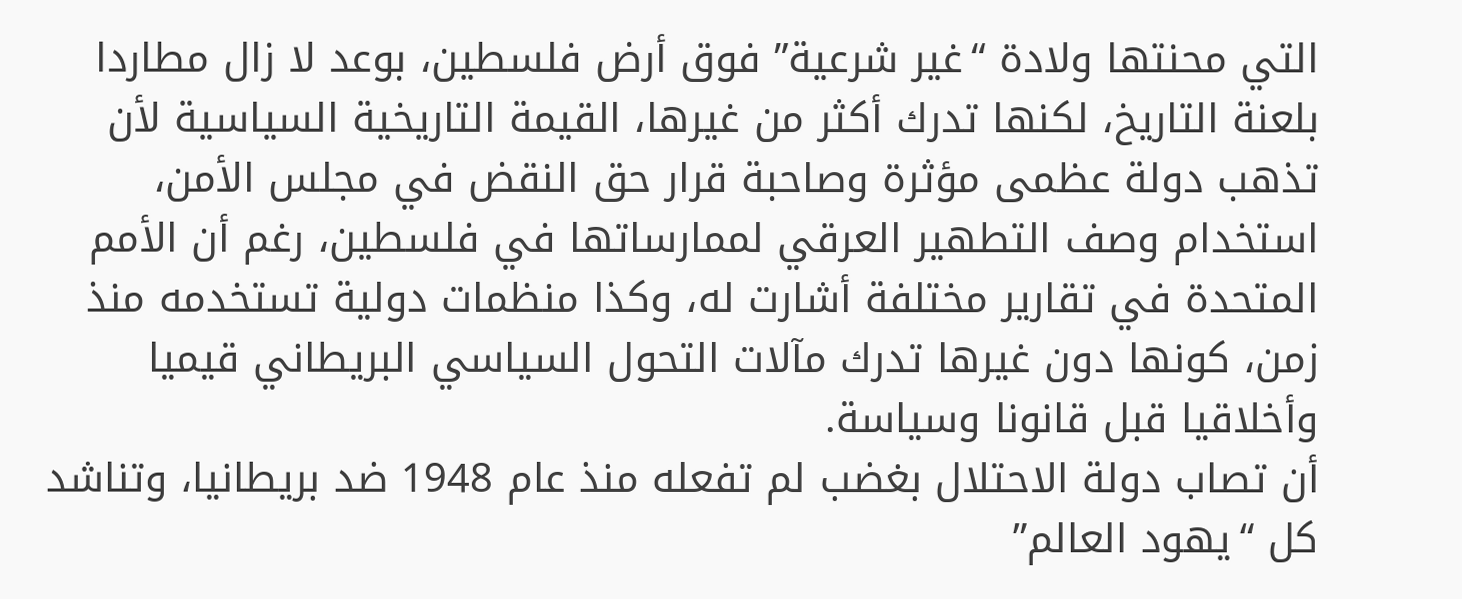التي محنتها ولادة “غير شرعية” فوق أرض فلسطين، بوعد لا زال مطاردا بلعنة التاريخ، لكنها تدرك أكثر من غيرها، القيمة التاريخية السياسية لأن تذهب دولة عظمى مؤثرة وصاحبة قرار حق النقض في مجلس الأمن، استخدام وصف التطهير العرقي لممارساتها في فلسطين، رغم أن الأمم المتحدة في تقارير مختلفة أشارت له، وكذا منظمات دولية تستخدمه منذ زمن، كونها دون غيرها تدرك مآلات التحول السياسي البريطاني قيميا وأخلاقيا قبل قانونا وسياسة.
أن تصاب دولة الاحتلال بغضب لم تفعله منذ عام 1948 ضد بريطانيا، وتناشد كل “يهود العالم”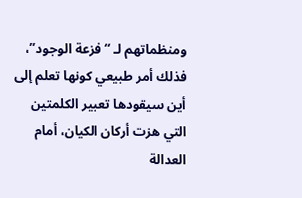ومنظماتهم لـ “فزعة الوجود”، فذلك أمر طبيعي كونها تعلم إلى أين سيقودها تعبير الكلمتين التي هزت أركان الكيان، أمام العدالة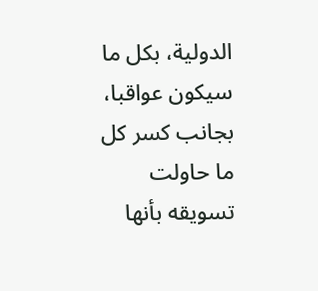الدولية، بكل ما سيكون عواقبا، بجانب كسر كل ما حاولت تسويقه بأنها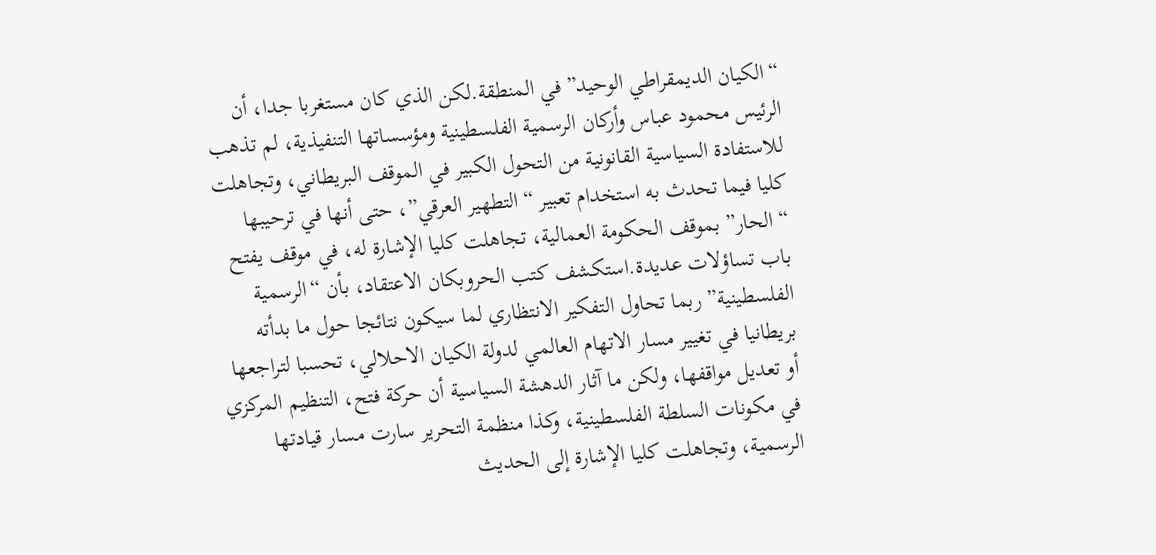“الكيان الديمقراطي الوحيد” في المنطقة.لكن الذي كان مستغربا جدا، أن الرئيس محمود عباس وأركان الرسمية الفلسطينية ومؤسساتها التنفيذية، لم تذهب للاستفادة السياسية القانونية من التحول الكبير في الموقف البريطاني، وتجاهلت كليا فيما تحدث به استخدام تعبير “التطهير العرقي”، حتى أنها في ترحيبها “الحار” بموقف الحكومة العمالية، تجاهلت كليا الإشارة له، في موقف يفتح باب تساؤلات عديدة.استكشف كتب الحروبكان الاعتقاد، بأن “الرسمية الفلسطينية” ربما تحاول التفكير الانتظاري لما سيكون نتائجا حول ما بدأته بريطانيا في تغيير مسار الاتهام العالمي لدولة الكيان الاحلالي، تحسبا لتراجعها أو تعديل مواقفها، ولكن ما آثار الدهشة السياسية أن حركة فتح، التنظيم المركزي في مكونات السلطة الفلسطينية، وكذا منظمة التحرير سارت مسار قيادتها الرسمية، وتجاهلت كليا الإشارة إلى الحديث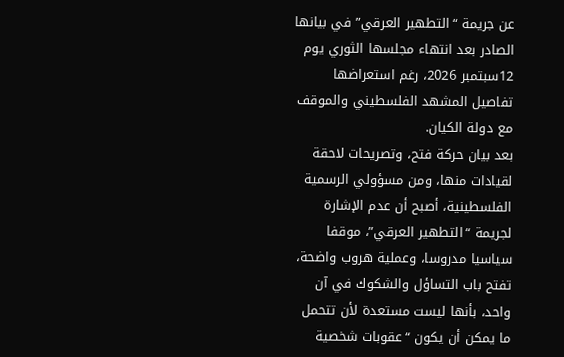عن جريمة “التطهير العرقي” في بيانها الصادر بعد انتهاء مجلسها الثوري يوم 12سبتمبر 2026، رغم استعراضها تفاصيل المشهد الفلسطيني والموقف مع دولة الكيان.
بعد بيان حركة فتح، وتصريحات لاحقة لقيادات منها، ومن مسؤولي الرسمية الفلسطينية، أصبح أن عدم الإشارة لجريمة “التطهير العرقي”، موقفا سياسيا مدروسا، وعملية هروب واضحة، تفتح باب التساؤل والشكوك في آن واحد، بأنها ليست مستعدة لأن تتحمل ما يمكن أن يكون “عقوبات شخصية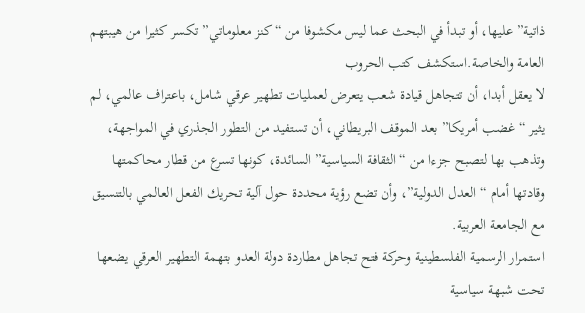ذاتية” عليها، أو تبدأ في البحث عما ليس مكشوفا من “كنز معلوماتي” تكسر كثيرا من هيبتهم العامة والخاصة.استكشف كتب الحروب
لا يعقل أبدا، أن تتجاهل قيادة شعب يتعرض لعمليات تطهير عرقي شامل، باعتراف عالمي، لم يثير “غضب أمريكا” بعد الموقف البريطاني، أن تستفيد من التطور الجذري في المواجهة، وتذهب بها لتصبح جزءا من “الثقافة السياسية” السائدة، كونها تسرع من قطار محاكمتها وقادتها أمام “العدل الدولية”، وأن تضع رؤية محددة حول آلية تحريك الفعل العالمي بالتنسيق مع الجامعة العربية.
استمرار الرسمية الفلسطينية وحركة فتح تجاهل مطاردة دولة العدو بتهمة التطهير العرقي يضعها تحت شبهة سياسية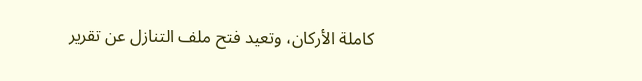كاملة الأركان، وتعيد فتح ملف التنازل عن تقرير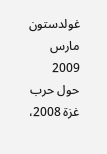غولدستون مارس 2009 حول حرب غزة 2008،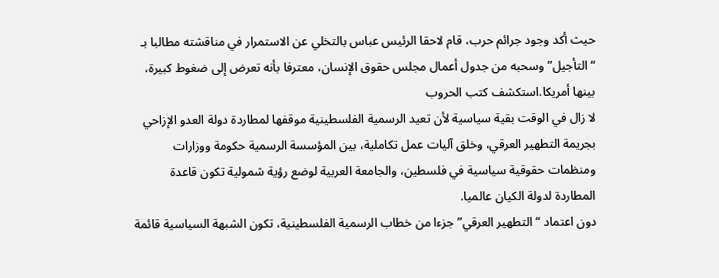حيث أكد وجود جرائم حرب، قام لاحقا الرئيس عباس بالتخلي عن الاستمرار في مناقشته مطالبا بـ “التأجيل” وسحبه من جدول أعمال مجلس حقوق الإنسان، معترفا بأنه تعرض إلى ضغوط كبيرة، بينها أمريكا.استكشف كتب الحروب
لا زال في الوقت بقية سياسية لأن تعيد الرسمية الفلسطينية موقفها لمطاردة دولة العدو الإزاحي بجريمة التطهير العرقي، وخلق آليات عمل تكاملية، بين المؤسسة الرسمية حكومة ووزارات ومنظمات حقوقية سياسية في فلسطين، والجامعة العربية لوضع رؤية شمولية تكون قاعدة المطاردة لدولة الكيان عالميا.
دون اعتماد “التطهير العرقي” جزءا من خطاب الرسمية الفلسطينية، تكون الشبهة السياسية قائمة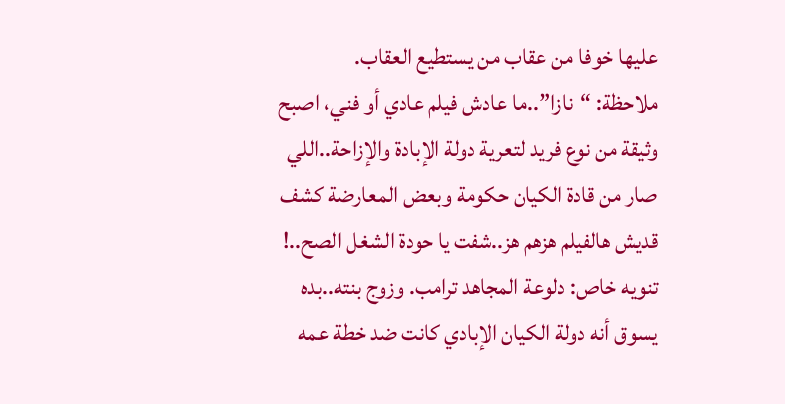عليها خوفا من عقاب من يستطيع العقاب.
ملاحظة: “نازا”..ما عادش فيلم عادي أو فني، اصبح وثيقة من نوع فريد لتعرية دولة الإبادة والإزاحة..اللي صار من قادة الكيان حكومة وبعض المعارضة كشف قديش هالفيلم هزهم هز..شفت يا حودة الشغل الصح..!
تنويه خاص: دلوعة المجاهد ترامب. وزوج بنته..بده يسوق أنه دولة الكيان الإبادي كانت ضد خطة عمه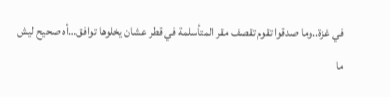في غزة..وما صدقوا تقوم تقصف مقر المتأسلمة في قطر عشان يخلوها توافق…أه صحيح ليش ما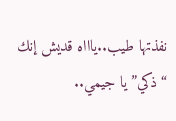نفذتها طيب..ياااه قديش إنك “ذكي” يا جيمي..